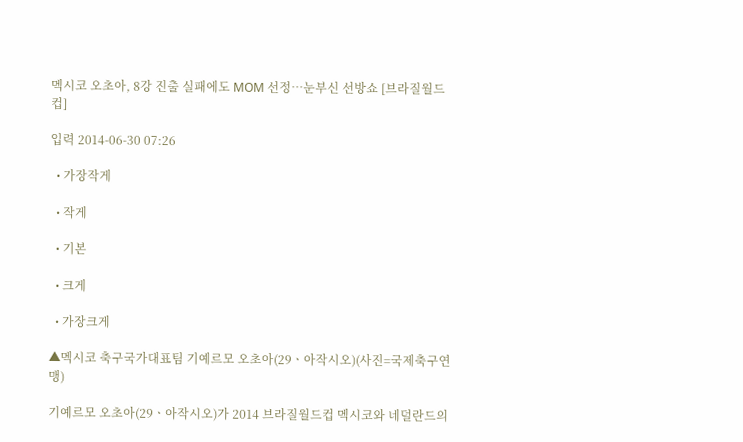멕시코 오초아, 8강 진출 실패에도 MOM 선정…눈부신 선방쇼 [브라질월드컵]

입력 2014-06-30 07:26

  • 가장작게

  • 작게

  • 기본

  • 크게

  • 가장크게

▲멕시코 축구국가대표팀 기예르모 오초아(29ㆍ아작시오)(사진=국제축구연맹)

기예르모 오초아(29ㆍ아작시오)가 2014 브라질월드컵 멕시코와 네덜란드의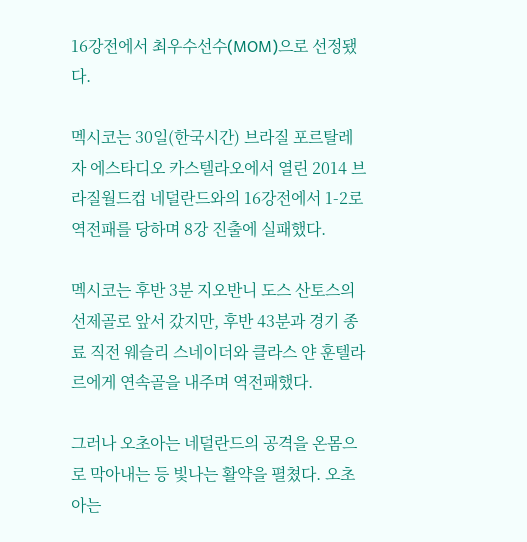16강전에서 최우수선수(MOM)으로 선정됐다.

멕시코는 30일(한국시간) 브라질 포르탈레자 에스타디오 카스텔라오에서 열린 2014 브라질월드컵 네덜란드와의 16강전에서 1-2로 역전패를 당하며 8강 진출에 실패했다.

멕시코는 후반 3분 지오반니 도스 산토스의 선제골로 앞서 갔지만, 후반 43분과 경기 종료 직전 웨슬리 스네이더와 클라스 얀 훈텔라르에게 연속골을 내주며 역전패했다.

그러나 오초아는 네덜란드의 공격을 온몸으로 막아내는 등 빛나는 활약을 펼쳤다. 오초아는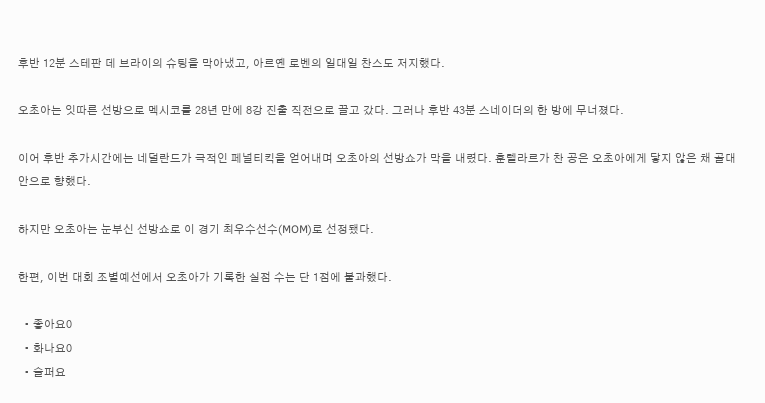후반 12분 스테판 데 브라이의 슈팅을 막아냈고, 아르옌 로벤의 일대일 찬스도 저지했다.

오초아는 잇따른 선방으로 멕시코를 28년 만에 8강 진출 직전으로 끌고 갔다. 그러나 후반 43분 스네이더의 한 방에 무너졌다.

이어 후반 추가시간에는 네덜란드가 극적인 페널티킥을 얻어내며 오초아의 선방쇼가 막을 내렸다. 훈텔라르가 찬 공은 오초아에게 닿지 않은 채 골대 안으로 향했다.

하지만 오초아는 눈부신 선방쇼로 이 경기 최우수선수(MOM)로 선정됐다.

한편, 이번 대회 조별예선에서 오초아가 기록한 실점 수는 단 1점에 불과했다.

  • 좋아요0
  • 화나요0
  • 슬퍼요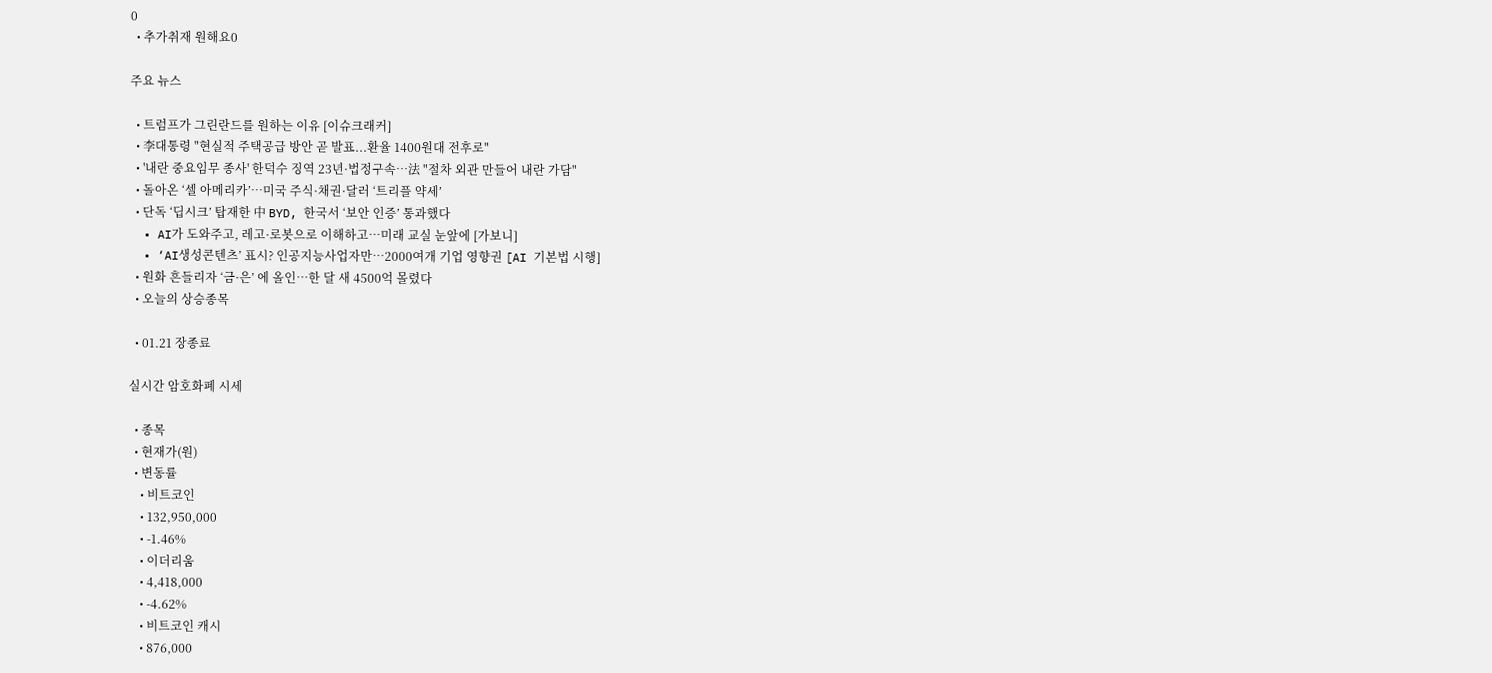0
  • 추가취재 원해요0

주요 뉴스

  • 트럼프가 그린란드를 원하는 이유 [이슈크래커]
  • 李대통령 "현실적 주택공급 방안 곧 발표...환율 1400원대 전후로"
  • '내란 중요임무 종사' 한덕수 징역 23년·법정구속…法 "절차 외관 만들어 내란 가담"
  • 돌아온 ‘셀 아메리카’…미국 주식·채권·달러 ‘트리플 약세’
  • 단독 ‘딥시크’ 탑재한 中 BYD, 한국서 ‘보안 인증’ 통과했다
  • AI가 도와주고, 레고·로봇으로 이해하고…미래 교실 눈앞에 [가보니]
  • ‘AI생성콘텐츠’ 표시? 인공지능사업자만…2000여개 기업 영향권 [AI 기본법 시행]
  • 원화 흔들리자 ‘금·은’ 에 올인…한 달 새 4500억 몰렸다
  • 오늘의 상승종목

  • 01.21 장종료

실시간 암호화폐 시세

  • 종목
  • 현재가(원)
  • 변동률
    • 비트코인
    • 132,950,000
    • -1.46%
    • 이더리움
    • 4,418,000
    • -4.62%
    • 비트코인 캐시
    • 876,000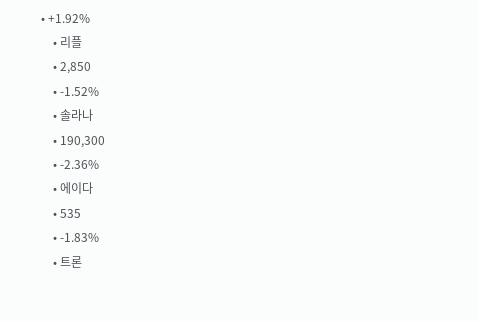• +1.92%
    • 리플
    • 2,850
    • -1.52%
    • 솔라나
    • 190,300
    • -2.36%
    • 에이다
    • 535
    • -1.83%
    • 트론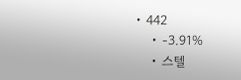• 442
    • -3.91%
    • 스텔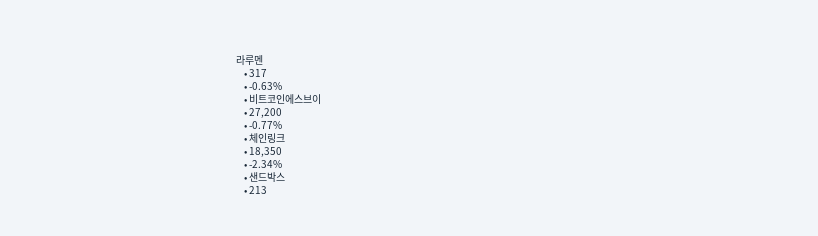라루멘
    • 317
    • -0.63%
    • 비트코인에스브이
    • 27,200
    • -0.77%
    • 체인링크
    • 18,350
    • -2.34%
    • 샌드박스
    • 213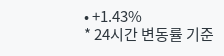• +1.43%
* 24시간 변동률 기준